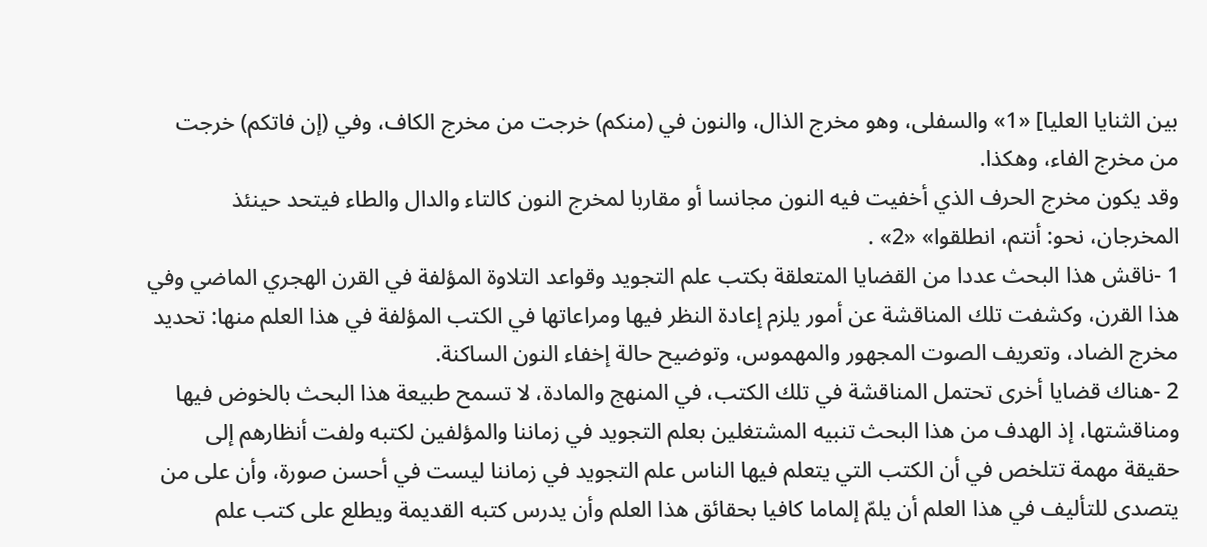بين الثنايا العليا] «1» والسفلى، وهو مخرج الذال، والنون في (منكم) خرجت من مخرج الكاف، وفي (إن فاتكم) خرجت من مخرج الفاء، وهكذا.
وقد يكون مخرج الحرف الذي أخفيت فيه النون مجانسا أو مقاربا لمخرج النون كالتاء والدال والطاء فيتحد حينئذ المخرجان، نحو: أنتم، انطلقوا» «2» .
1 -ناقش هذا البحث عددا من القضايا المتعلقة بكتب علم التجويد وقواعد التلاوة المؤلفة في القرن الهجري الماضي وفي هذا القرن، وكشفت تلك المناقشة عن أمور يلزم إعادة النظر فيها ومراعاتها في الكتب المؤلفة في هذا العلم منها: تحديد مخرج الضاد، وتعريف الصوت المجهور والمهموس، وتوضيح حالة إخفاء النون الساكنة.
2 -هناك قضايا أخرى تحتمل المناقشة في تلك الكتب، في المنهج والمادة، لا تسمح طبيعة هذا البحث بالخوض فيها ومناقشتها، إذ الهدف من هذا البحث تنبيه المشتغلين بعلم التجويد في زماننا والمؤلفين لكتبه ولفت أنظارهم إلى حقيقة مهمة تتلخص في أن الكتب التي يتعلم فيها الناس علم التجويد في زماننا ليست في أحسن صورة، وأن على من يتصدى للتأليف في هذا العلم أن يلمّ إلماما كافيا بحقائق هذا العلم وأن يدرس كتبه القديمة ويطلع على كتب علم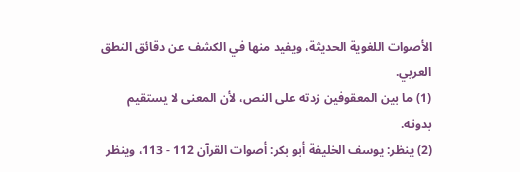الأصوات اللغوية الحديثة، ويفيد منها في الكشف عن دقائق النطق العربي.
(1) ما بين المعقوفين زدته على النص، لأن المعنى لا يستقيم بدونه.
(2) ينظر: يوسف الخليفة أبو بكر: أصوات القرآن 112 - 113، وينظر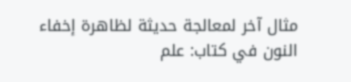مثال آخر لمعالجة حديثة لظاهرة إخفاء النون في كتاب: علم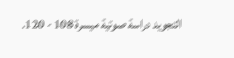التجويد دراسة صوتية ميسرة 108 - 120.